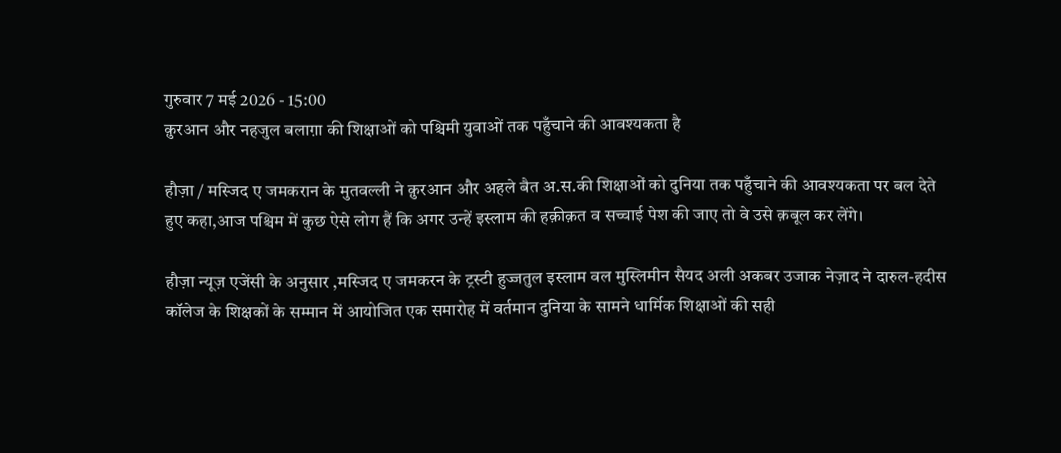गुरुवार 7 मई 2026 - 15:00
क़ुरआन और नहजुल बलाग़ा की शिक्षाओं को पश्चिमी युवाओं तक पहुँचाने की आवश्यकता है

हौज़ा / मस्जिद ए जमकरान के मुतवल्ली ने क़ुरआन और अहले बैत अ.स.की शिक्षाओं को दुनिया तक पहुँचाने की आवश्यकता पर बल देते हुए कहा,आज पश्चिम में कुछ ऐसे लोग हैं कि अगर उन्हें इस्लाम की हक़ीक़त व सच्चाई पेश की जाए तो वे उसे क़बूल कर लेंगे।

हौज़ा न्यूज़ एजेंसी के अनुसार ,मस्जिद ए जमकरन के ट्रस्टी हुज्जतुल इस्लाम वल मुस्लिमीन सैयद अली अकबर उजाक नेज़ाद ने दारुल-हदीस कॉलेज के शिक्षकों के सम्मान में आयोजित एक समारोह में वर्तमान दुनिया के सामने धार्मिक शिक्षाओं की सही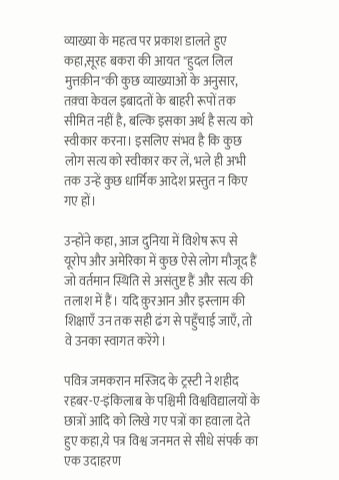व्याख्या के महत्व पर प्रकाश डालते हुए कहा,सूरह बकरा की आयत "हुदल लिल मुत्तक़ीन"की कुछ व्याख्याओं के अनुसार, तक़्वा केवल इबादतों के बाहरी रूपों तक सीमित नहीं है, बल्कि इसका अर्थ है सत्य को स्वीकार करना। इसलिए संभव है कि कुछ लोग सत्य को स्वीकार कर लें, भले ही अभी तक उन्हें कुछ धार्मिक आदेश प्रस्तुत न किए गए हों।

उन्होंने कहा, आज दुनिया में विशेष रूप से यूरोप और अमेरिका में कुछ ऐसे लोग मौजूद हैं जो वर्तमान स्थिति से असंतुष्ट हैं और सत्य की तलाश में हैं। यदि क़ुरआन और इस्लाम की शिक्षाएँ उन तक सही ढंग से पहुँचाई जाएँ, तो वे उनका स्वागत करेंगे।

पवित्र जमकरान मस्जिद के ट्रस्टी ने शहीद रहबर-ए-इंकिलाब के पश्चिमी विश्वविद्यालयों के छात्रों आदि को लिखे गए पत्रों का हवाला देते हुए कहा,ये पत्र विश्व जनमत से सीधे संपर्क का एक उदाहरण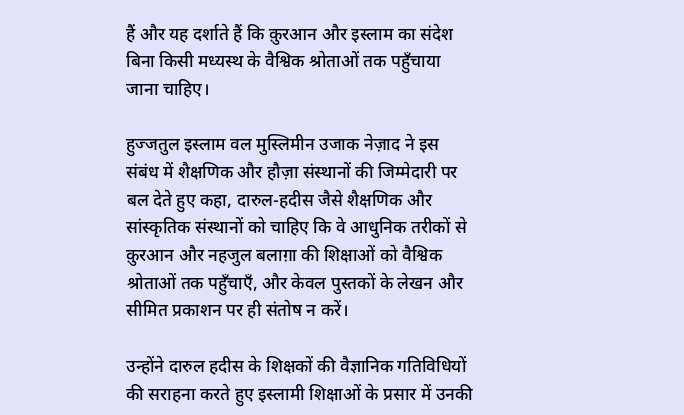हैं और यह दर्शाते हैं कि क़ुरआन और इस्लाम का संदेश बिना किसी मध्यस्थ के वैश्विक श्रोताओं तक पहुँचाया जाना चाहिए।

हुज्जतुल इस्लाम वल मुस्लिमीन उजाक नेज़ाद ने इस संबंध में शैक्षणिक और हौज़ा संस्थानों की जिम्मेदारी पर बल देते हुए कहा, दारुल-हदीस जैसे शैक्षणिक और सांस्कृतिक संस्थानों को चाहिए कि वे आधुनिक तरीकों से क़ुरआन और नहजुल बलाग़ा की शिक्षाओं को वैश्विक श्रोताओं तक पहुँचाएँ, और केवल पुस्तकों के लेखन और सीमित प्रकाशन पर ही संतोष न करें।

उन्होंने दारुल हदीस के शिक्षकों की वैज्ञानिक गतिविधियों की सराहना करते हुए इस्लामी शिक्षाओं के प्रसार में उनकी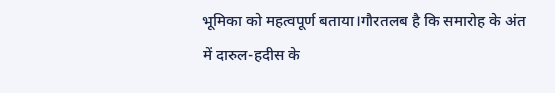भूमिका को महत्वपूर्ण बताया।गौरतलब है कि समारोह के अंत में दारुल-हदीस के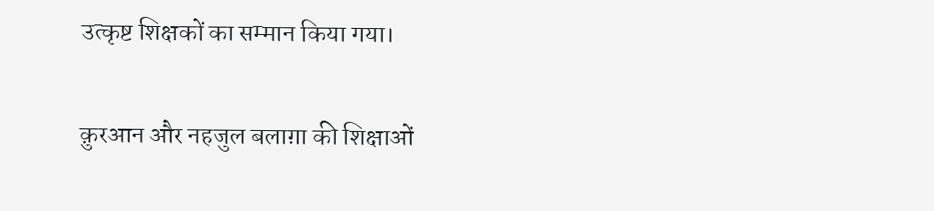उत्कृष्ट शिक्षकों का सम्मान किया गया।

क़ुरआन और नहजुल बलाग़ा की शिक्षाओं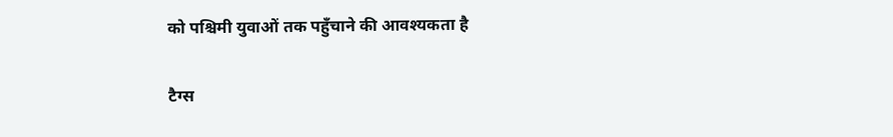को पश्चिमी युवाओं तक पहुँचाने की आवश्यकता है

टैग्स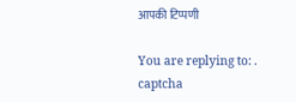आपकी टिप्पणी

You are replying to: .
captcha